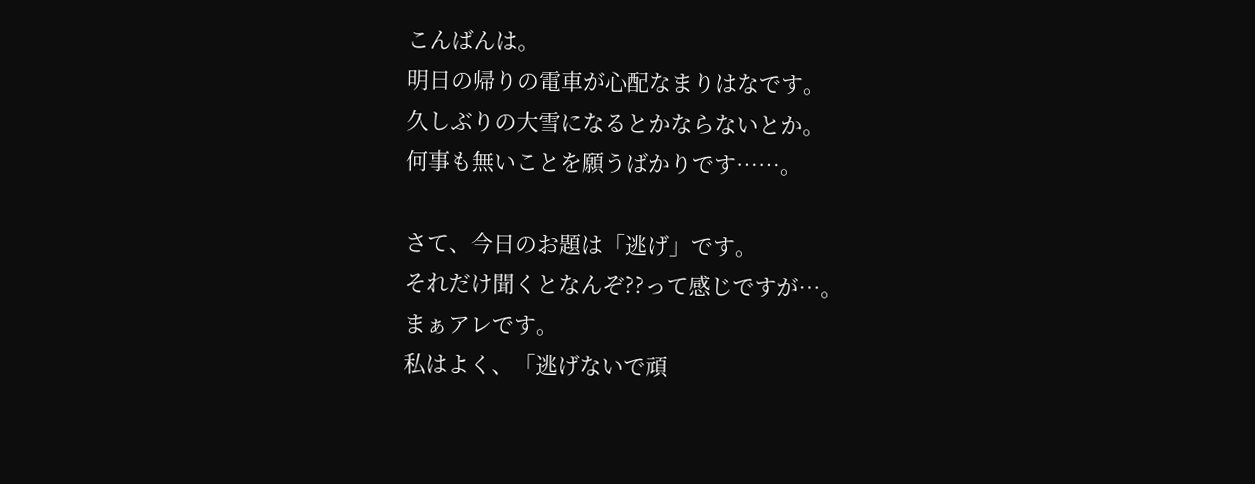こんばんは。
明日の帰りの電車が心配なまりはなです。
久しぶりの大雪になるとかならないとか。
何事も無いことを願うばかりです……。

さて、今日のお題は「逃げ」です。
それだけ聞くとなんぞ??って感じですが…。
まぁアレです。
私はよく、「逃げないで頑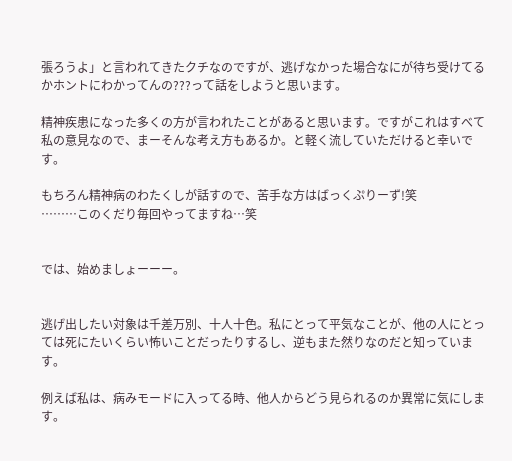張ろうよ」と言われてきたクチなのですが、逃げなかった場合なにが待ち受けてるかホントにわかってんの???って話をしようと思います。

精神疾患になった多くの方が言われたことがあると思います。ですがこれはすべて私の意見なので、まーそんな考え方もあるか。と軽く流していただけると幸いです。

もちろん精神病のわたくしが話すので、苦手な方はばっくぷりーず!笑
………このくだり毎回やってますね…笑


では、始めましょーーー。


逃げ出したい対象は千差万別、十人十色。私にとって平気なことが、他の人にとっては死にたいくらい怖いことだったりするし、逆もまた然りなのだと知っています。

例えば私は、病みモードに入ってる時、他人からどう見られるのか異常に気にします。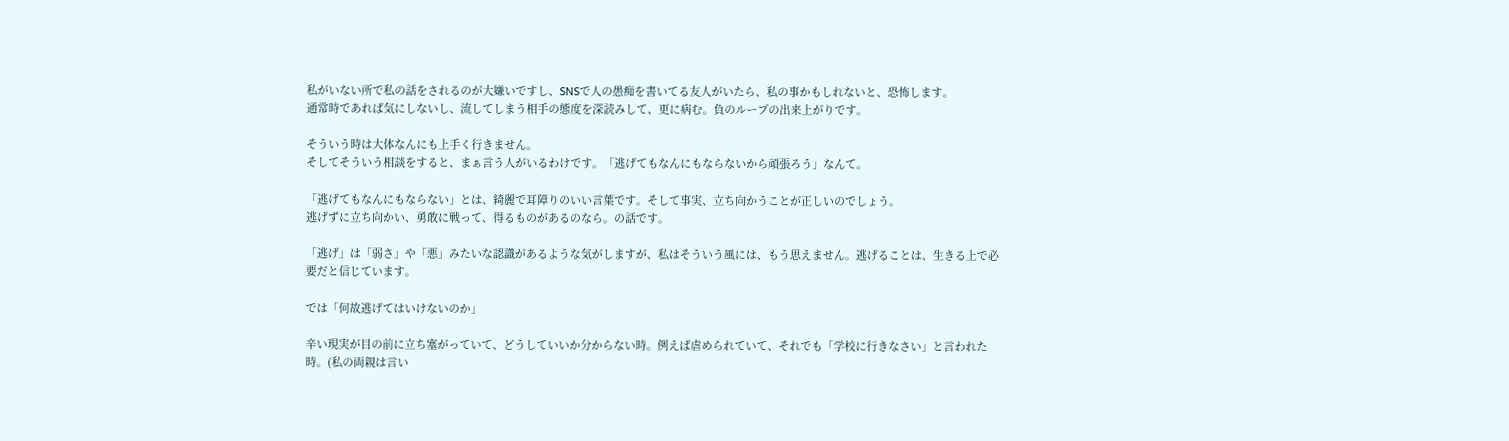私がいない所で私の話をされるのが大嫌いですし、SNSで人の愚痴を書いてる友人がいたら、私の事かもしれないと、恐怖します。
通常時であれば気にしないし、流してしまう相手の態度を深読みして、更に病む。負のループの出来上がりです。

そういう時は大体なんにも上手く行きません。
そしてそういう相談をすると、まぁ言う人がいるわけです。「逃げてもなんにもならないから頑張ろう」なんて。

「逃げてもなんにもならない」とは、綺麗で耳障りのいい言葉です。そして事実、立ち向かうことが正しいのでしょう。
逃げずに立ち向かい、勇敢に戦って、得るものがあるのなら。の話です。

「逃げ」は「弱さ」や「悪」みたいな認識があるような気がしますが、私はそういう風には、もう思えません。逃げることは、生きる上で必要だと信じています。

では「何故逃げてはいけないのか」

辛い現実が目の前に立ち塞がっていて、どうしていいか分からない時。例えば虐められていて、それでも「学校に行きなさい」と言われた時。(私の両親は言い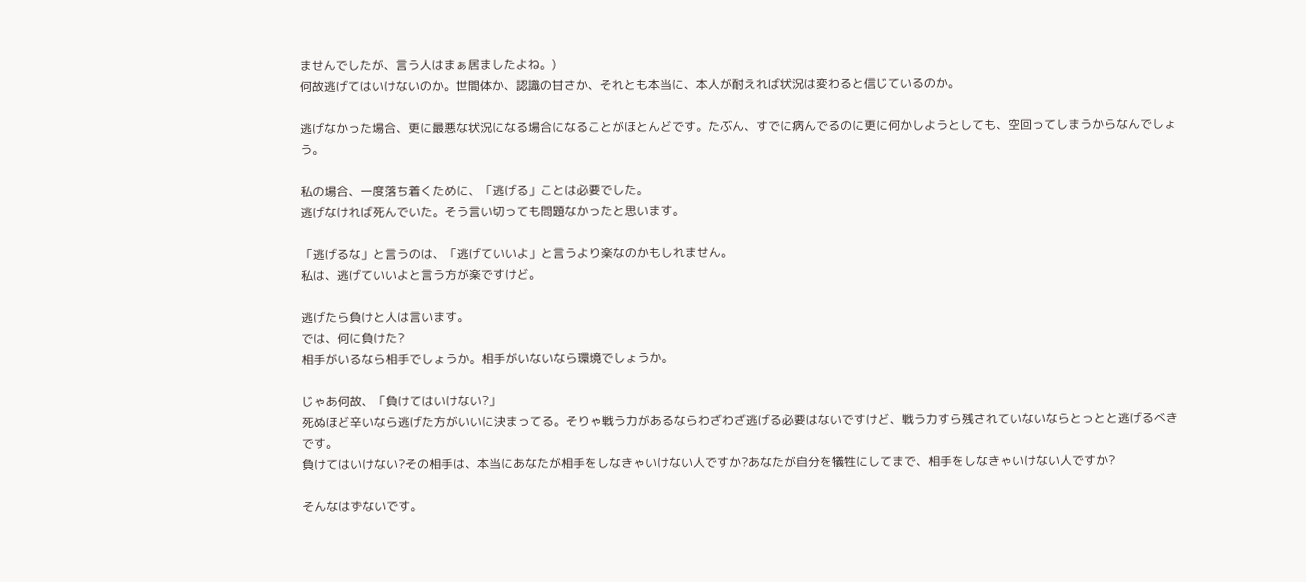ませんでしたが、言う人はまぁ居ましたよね。)
何故逃げてはいけないのか。世間体か、認識の甘さか、それとも本当に、本人が耐えれば状況は変わると信じているのか。

逃げなかった場合、更に最悪な状況になる場合になることがほとんどです。たぶん、すでに病んでるのに更に何かしようとしても、空回ってしまうからなんでしょう。

私の場合、一度落ち着くために、「逃げる」ことは必要でした。
逃げなければ死んでいた。そう言い切っても問題なかったと思います。

「逃げるな」と言うのは、「逃げていいよ」と言うより楽なのかもしれません。
私は、逃げていいよと言う方が楽ですけど。

逃げたら負けと人は言います。
では、何に負けた?
相手がいるなら相手でしょうか。相手がいないなら環境でしょうか。

じゃあ何故、「負けてはいけない?」
死ぬほど辛いなら逃げた方がいいに決まってる。そりゃ戦う力があるならわざわざ逃げる必要はないですけど、戦う力すら残されていないならとっとと逃げるべきです。
負けてはいけない?その相手は、本当にあなたが相手をしなきゃいけない人ですか?あなたが自分を犠牲にしてまで、相手をしなきゃいけない人ですか?

そんなはずないです。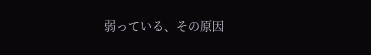弱っている、その原因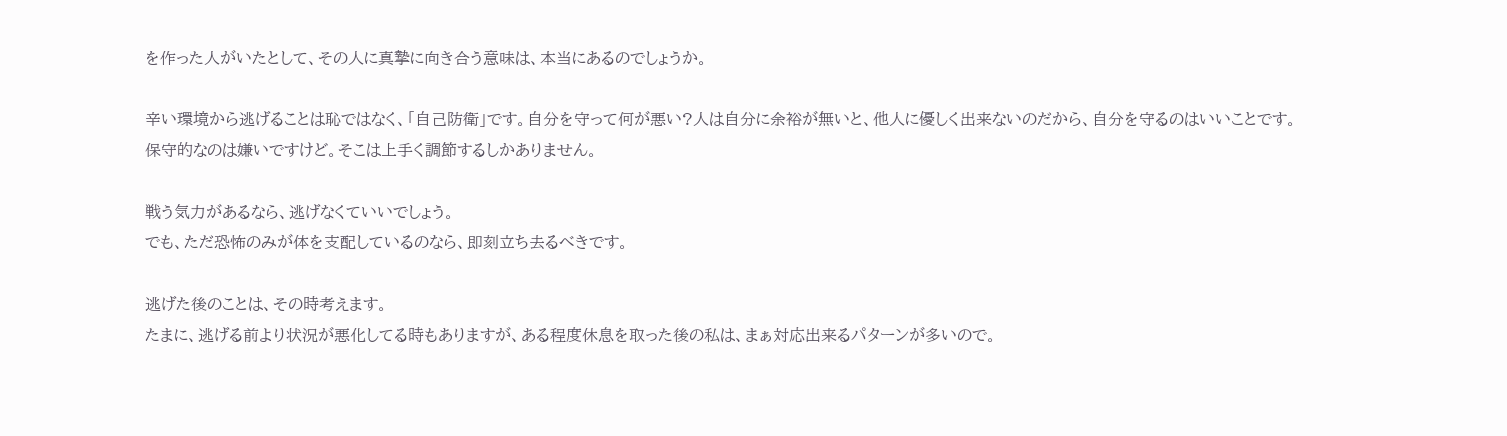を作った人がいたとして、その人に真摯に向き合う意味は、本当にあるのでしょうか。

辛い環境から逃げることは恥ではなく、「自己防衛」です。自分を守って何が悪い?人は自分に余裕が無いと、他人に優しく出来ないのだから、自分を守るのはいいことです。
保守的なのは嫌いですけど。そこは上手く調節するしかありません。

戦う気力があるなら、逃げなくていいでしょう。
でも、ただ恐怖のみが体を支配しているのなら、即刻立ち去るべきです。

逃げた後のことは、その時考えます。
たまに、逃げる前より状況が悪化してる時もありますが、ある程度休息を取った後の私は、まぁ対応出来るパターンが多いので。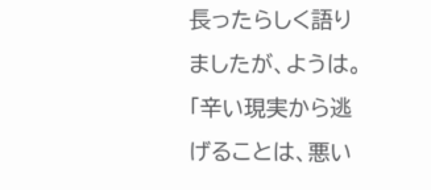長ったらしく語りましたが、ようは。
「辛い現実から逃げることは、悪い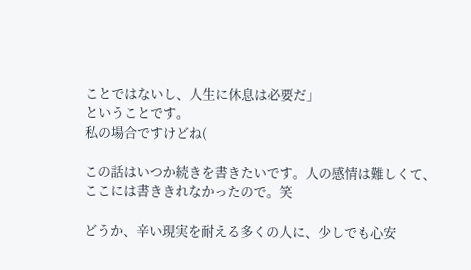ことではないし、人生に休息は必要だ」
ということです。
私の場合ですけどね(

この話はいつか続きを書きたいです。人の感情は難しくて、ここには書ききれなかったので。笑

どうか、辛い現実を耐える多くの人に、少しでも心安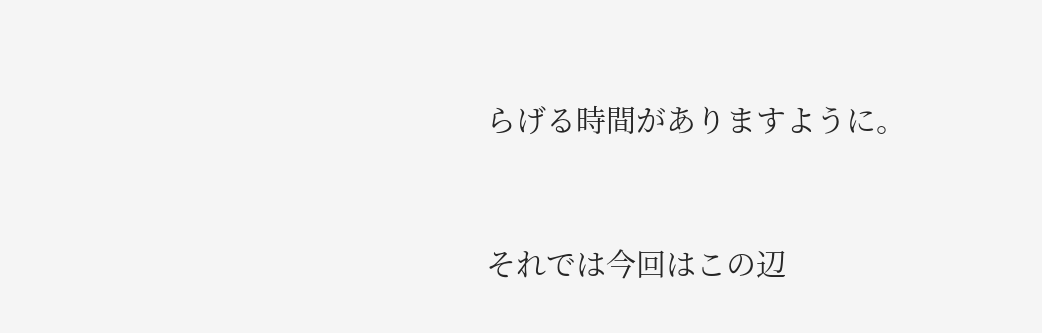らげる時間がありますように。


それでは今回はこの辺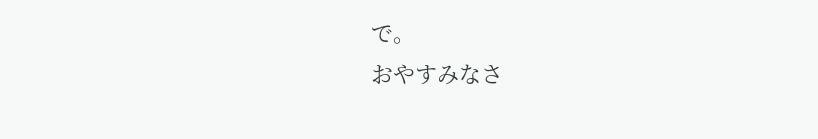で。
おやすみなさ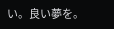い。良い夢を。